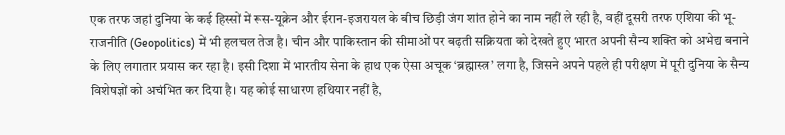एक तरफ जहां दुनिया के कई हिस्सों में रूस-यूक्रेन और ईरान-इजरायल के बीच छिड़ी जंग शांत होने का नाम नहीं ले रही है, वहीं दूसरी तरफ एशिया की भू-राजनीति (Geopolitics) में भी हलचल तेज है। चीन और पाकिस्तान की सीमाओं पर बढ़ती सक्रियता को देखते हुए भारत अपनी सैन्य शक्ति को अभेद्य बनाने के लिए लगातार प्रयास कर रहा है। इसी दिशा में भारतीय सेना के हाथ एक ऐसा अचूक ‘ब्रह्मास्त्र’ लगा है, जिसने अपने पहले ही परीक्षण में पूरी दुनिया के सैन्य विशेषज्ञों को अचंभित कर दिया है। यह कोई साधारण हथियार नहीं है,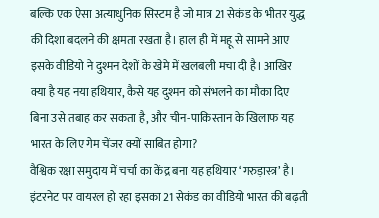बल्कि एक ऐसा अत्याधुनिक सिस्टम है जो मात्र 21 सेकंड के भीतर युद्ध की दिशा बदलने की क्षमता रखता है। हाल ही में महू से सामने आए इसके वीडियो ने दुश्मन देशों के खेमे में खलबली मचा दी है। आखिर क्या है यह नया हथियार, कैसे यह दुश्मन को संभलने का मौका दिए बिना उसे तबाह कर सकता है, और चीन-पाकिस्तान के खिलाफ यह भारत के लिए गेम चेंजर क्यों साबित होगा?
वैश्विक रक्षा समुदाय में चर्चा का केंद्र बना यह हथियार ‘गरुड़ास्त्र’ है। इंटरनेट पर वायरल हो रहा इसका 21 सेकंड का वीडियो भारत की बढ़ती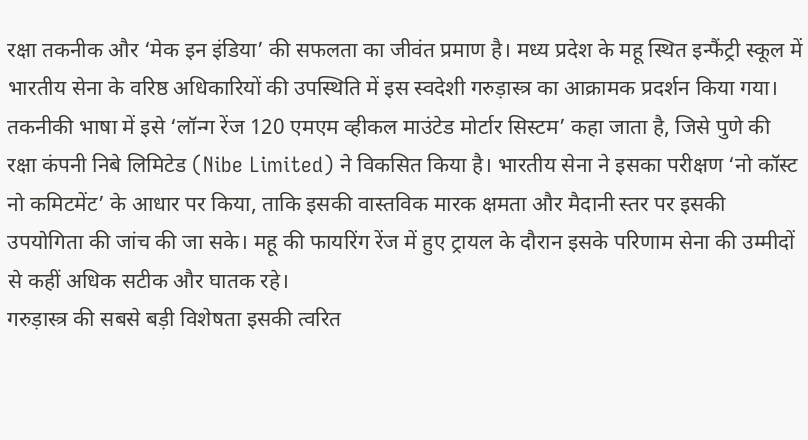रक्षा तकनीक और ‘मेक इन इंडिया’ की सफलता का जीवंत प्रमाण है। मध्य प्रदेश के महू स्थित इन्फैंट्री स्कूल में भारतीय सेना के वरिष्ठ अधिकारियों की उपस्थिति में इस स्वदेशी गरुड़ास्त्र का आक्रामक प्रदर्शन किया गया। तकनीकी भाषा में इसे ‘लॉन्ग रेंज 120 एमएम व्हीकल माउंटेड मोर्टार सिस्टम’ कहा जाता है, जिसे पुणे की रक्षा कंपनी निबे लिमिटेड (Nibe Limited) ने विकसित किया है। भारतीय सेना ने इसका परीक्षण ‘नो कॉस्ट नो कमिटमेंट’ के आधार पर किया, ताकि इसकी वास्तविक मारक क्षमता और मैदानी स्तर पर इसकी उपयोगिता की जांच की जा सके। महू की फायरिंग रेंज में हुए ट्रायल के दौरान इसके परिणाम सेना की उम्मीदों से कहीं अधिक सटीक और घातक रहे।
गरुड़ास्त्र की सबसे बड़ी विशेषता इसकी त्वरित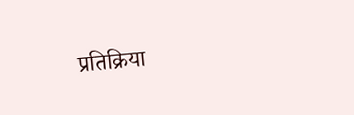प्रतिक्रिया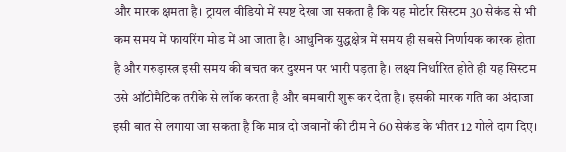और मारक क्षमता है। ट्रायल वीडियो में स्पष्ट देखा जा सकता है कि यह मोर्टार सिस्टम 30 सेकंड से भी कम समय में फायरिंग मोड में आ जाता है। आधुनिक युद्धक्षेत्र में समय ही सबसे निर्णायक कारक होता है और गरुड़ास्त्र इसी समय की बचत कर दुश्मन पर भारी पड़ता है। लक्ष्य निर्धारित होते ही यह सिस्टम उसे ऑटोमैटिक तरीके से लॉक करता है और बमबारी शुरू कर देता है। इसकी मारक गति का अंदाजा इसी बात से लगाया जा सकता है कि मात्र दो जवानों की टीम ने 60 सेकंड के भीतर 12 गोले दाग दिए।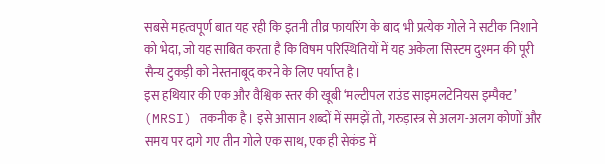सबसे महत्वपूर्ण बात यह रही कि इतनी तीव्र फायरिंग के बाद भी प्रत्येक गोले ने सटीक निशाने को भेदा, जो यह साबित करता है कि विषम परिस्थितियों में यह अकेला सिस्टम दुश्मन की पूरी सैन्य टुकड़ी को नेस्तनाबूद करने के लिए पर्याप्त है।
इस हथियार की एक और वैश्विक स्तर की खूबी ‘मल्टीपल राउंड साइमलटेनियस इम्पैक्ट’ (MRSI) तकनीक है। इसे आसान शब्दों में समझें तो, गरुड़ास्त्र से अलग-अलग कोणों और समय पर दागे गए तीन गोले एक साथ, एक ही सेकंड में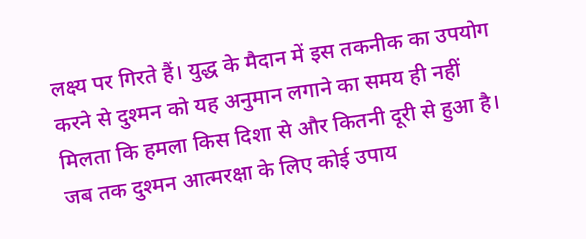लक्ष्य पर गिरते हैं। युद्ध के मैदान में इस तकनीक का उपयोग करने से दुश्मन को यह अनुमान लगाने का समय ही नहीं मिलता कि हमला किस दिशा से और कितनी दूरी से हुआ है। जब तक दुश्मन आत्मरक्षा के लिए कोई उपाय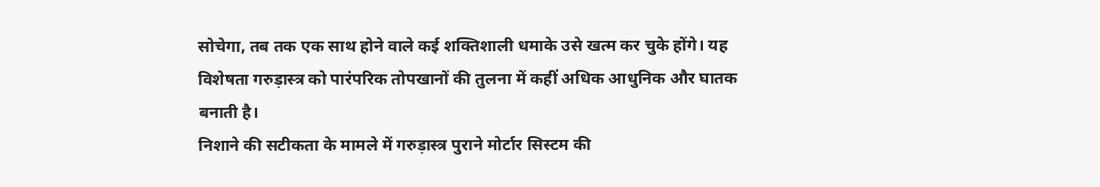सोचेगा, तब तक एक साथ होने वाले कई शक्तिशाली धमाके उसे खत्म कर चुके होंगे। यह विशेषता गरुड़ास्त्र को पारंपरिक तोपखानों की तुलना में कहीं अधिक आधुनिक और घातक बनाती है।
निशाने की सटीकता के मामले में गरुड़ास्त्र पुराने मोर्टार सिस्टम की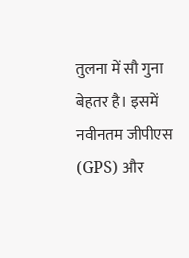तुलना में सौ गुना बेहतर है। इसमें नवीनतम जीपीएस (GPS) और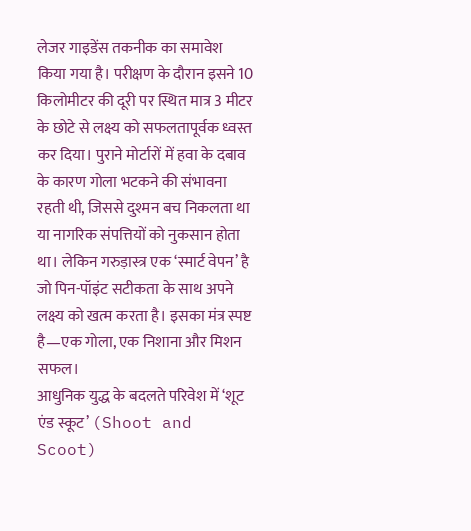लेजर गाइडेंस तकनीक का समावेश किया गया है। परीक्षण के दौरान इसने 10 किलोमीटर की दूरी पर स्थित मात्र 3 मीटर के छोटे से लक्ष्य को सफलतापूर्वक ध्वस्त कर दिया। पुराने मोर्टारों में हवा के दबाव के कारण गोला भटकने की संभावना रहती थी, जिससे दुश्मन बच निकलता था या नागरिक संपत्तियों को नुकसान होता था। लेकिन गरुड़ास्त्र एक ‘स्मार्ट वेपन’ है जो पिन-पॉइंट सटीकता के साथ अपने लक्ष्य को खत्म करता है। इसका मंत्र स्पष्ट है—एक गोला, एक निशाना और मिशन सफल।
आधुनिक युद्ध के बदलते परिवेश में ‘शूट एंड स्कूट’ (Shoot and Scoot)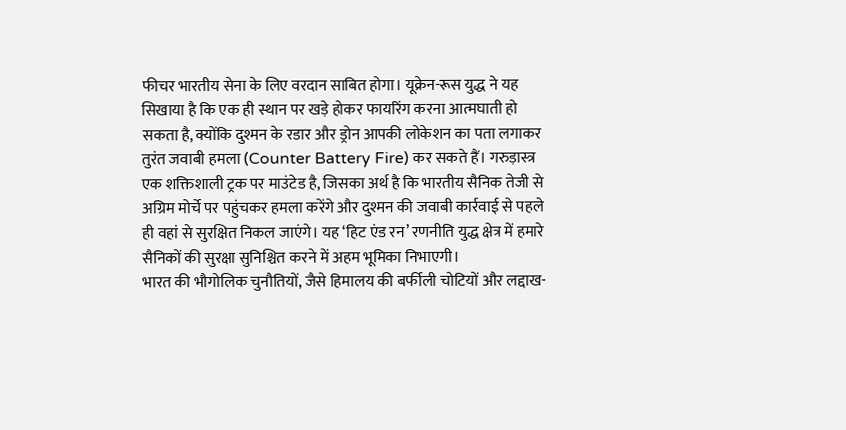फीचर भारतीय सेना के लिए वरदान साबित होगा। यूक्रेन-रूस युद्ध ने यह सिखाया है कि एक ही स्थान पर खड़े होकर फायरिंग करना आत्मघाती हो सकता है, क्योंकि दुश्मन के रडार और ड्रोन आपकी लोकेशन का पता लगाकर तुरंत जवाबी हमला (Counter Battery Fire) कर सकते हैं। गरुड़ास्त्र एक शक्तिशाली ट्रक पर माउंटेड है, जिसका अर्थ है कि भारतीय सैनिक तेजी से अग्रिम मोर्चे पर पहुंचकर हमला करेंगे और दुश्मन की जवाबी कार्रवाई से पहले ही वहां से सुरक्षित निकल जाएंगे। यह ‘हिट एंड रन’ रणनीति युद्ध क्षेत्र में हमारे सैनिकों की सुरक्षा सुनिश्चित करने में अहम भूमिका निभाएगी।
भारत की भौगोलिक चुनौतियों, जैसे हिमालय की बर्फीली चोटियों और लद्दाख-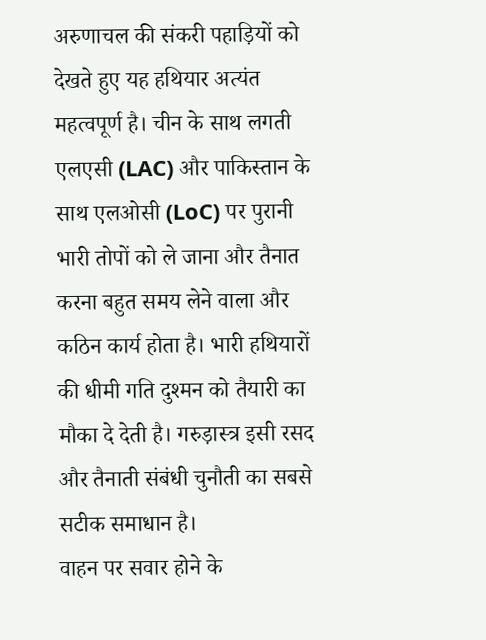अरुणाचल की संकरी पहाड़ियों को देखते हुए यह हथियार अत्यंत महत्वपूर्ण है। चीन के साथ लगती एलएसी (LAC) और पाकिस्तान के साथ एलओसी (LoC) पर पुरानी भारी तोपों को ले जाना और तैनात करना बहुत समय लेने वाला और कठिन कार्य होता है। भारी हथियारों की धीमी गति दुश्मन को तैयारी का मौका दे देती है। गरुड़ास्त्र इसी रसद और तैनाती संबंधी चुनौती का सबसे सटीक समाधान है।
वाहन पर सवार होने के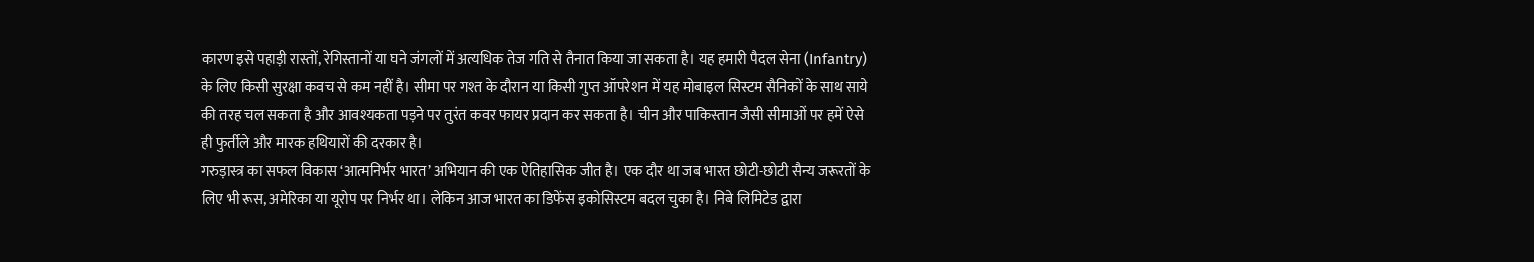कारण इसे पहाड़ी रास्तों, रेगिस्तानों या घने जंगलों में अत्यधिक तेज गति से तैनात किया जा सकता है। यह हमारी पैदल सेना (Infantry) के लिए किसी सुरक्षा कवच से कम नहीं है। सीमा पर गश्त के दौरान या किसी गुप्त ऑपरेशन में यह मोबाइल सिस्टम सैनिकों के साथ साये की तरह चल सकता है और आवश्यकता पड़ने पर तुरंत कवर फायर प्रदान कर सकता है। चीन और पाकिस्तान जैसी सीमाओं पर हमें ऐसे ही फुर्तीले और मारक हथियारों की दरकार है।
गरुड़ास्त्र का सफल विकास ‘आत्मनिर्भर भारत’ अभियान की एक ऐतिहासिक जीत है। एक दौर था जब भारत छोटी-छोटी सैन्य जरूरतों के लिए भी रूस, अमेरिका या यूरोप पर निर्भर था। लेकिन आज भारत का डिफेंस इकोसिस्टम बदल चुका है। निबे लिमिटेड द्वारा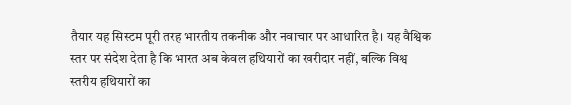तैयार यह सिस्टम पूरी तरह भारतीय तकनीक और नवाचार पर आधारित है। यह वैश्विक स्तर पर संदेश देता है कि भारत अब केवल हथियारों का खरीदार नहीं, बल्कि विश्व स्तरीय हथियारों का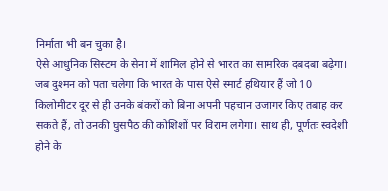निर्माता भी बन चुका है।
ऐसे आधुनिक सिस्टम के सेना में शामिल होने से भारत का सामरिक दबदबा बढ़ेगा। जब दुश्मन को पता चलेगा कि भारत के पास ऐसे स्मार्ट हथियार हैं जो 10 किलोमीटर दूर से ही उनके बंकरों को बिना अपनी पहचान उजागर किए तबाह कर सकते हैं, तो उनकी घुसपैठ की कोशिशों पर विराम लगेगा। साथ ही, पूर्णतः स्वदेशी होने के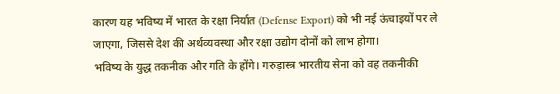कारण यह भविष्य में भारत के रक्षा निर्यात (Defense Export) को भी नई ऊंचाइयों पर ले जाएगा, जिससे देश की अर्थव्यवस्था और रक्षा उद्योग दोनों को लाभ होगा।
भविष्य के युद्ध तकनीक और गति के होंगे। गरुड़ास्त्र भारतीय सेना को वह तकनीकी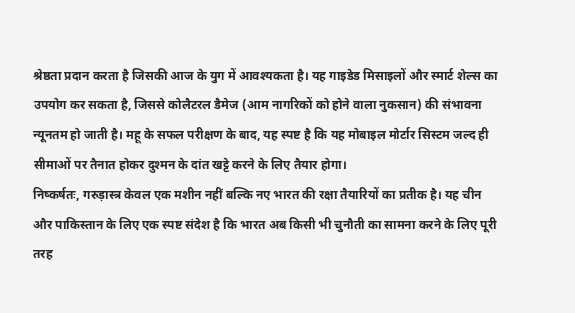श्रेष्ठता प्रदान करता है जिसकी आज के युग में आवश्यकता है। यह गाइडेड मिसाइलों और स्मार्ट शेल्स का उपयोग कर सकता है, जिससे कोलैटरल डैमेज (आम नागरिकों को होने वाला नुकसान) की संभावना न्यूनतम हो जाती है। महू के सफल परीक्षण के बाद, यह स्पष्ट है कि यह मोबाइल मोर्टार सिस्टम जल्द ही सीमाओं पर तैनात होकर दुश्मन के दांत खट्टे करने के लिए तैयार होगा।
निष्कर्षतः, गरुड़ास्त्र केवल एक मशीन नहीं बल्कि नए भारत की रक्षा तैयारियों का प्रतीक है। यह चीन और पाकिस्तान के लिए एक स्पष्ट संदेश है कि भारत अब किसी भी चुनौती का सामना करने के लिए पूरी तरह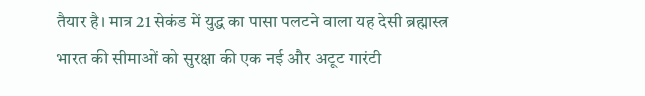तैयार है। मात्र 21 सेकंड में युद्ध का पासा पलटने वाला यह देसी ब्रह्मास्त्र भारत की सीमाओं को सुरक्षा की एक नई और अटूट गारंटी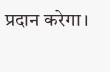प्रदान करेगा।